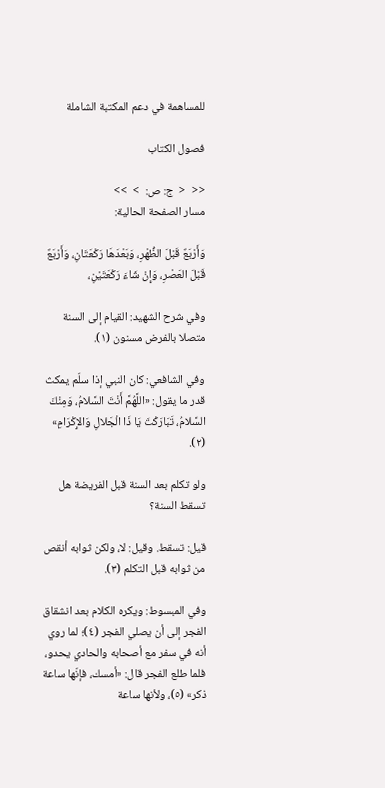للمساهمة في دعم المكتبة الشاملة

فصول الكتاب

<<  <  ج: ص:  >  >>
مسار الصفحة الحالية:

وَأَرْبَعٌ قَبْلَ الظُّهْرِ، وَبَعْدَهَا رَكْعَتَانِ، وَأَرْبَعٌ قَبْلَ العَصْرِ، وَإِنْ شَاءَ رَكْعَتَيْنِ،

وفي شرح الشهيد: القيام إلى السنة متصلا بالفرض مسنون (١).

وفي الشافعي: كان النبي إذا سلّم يمكث قدر ما يقول: «اللَّهُمَّ أَنْتَ السَّلامُ، وَمِنْكَ السَّلامُ، تَبَارَكْتَ يَا ذَا الْجَلالِ وَالإِكْرَامِ» (٢).

ولو تكلم بعد السنة قبل الفريضة هل تسقط السنة؟

قيل: تسقط. وقيل: لا، ولكن ثوابه أنقص من ثوابه قبل التكلم (٣).

وفي المبسوط: ويكره الكلام بعد انشقاق الفجر إلى أن يصلي الفجر (٤)؛ لما روي أنه في سفر مع أصحابه والحادي يحدو، فلما طلع الفجر قال: «أمسك، فإنّها ساعة ذكر» (٥)، ولأنها ساعة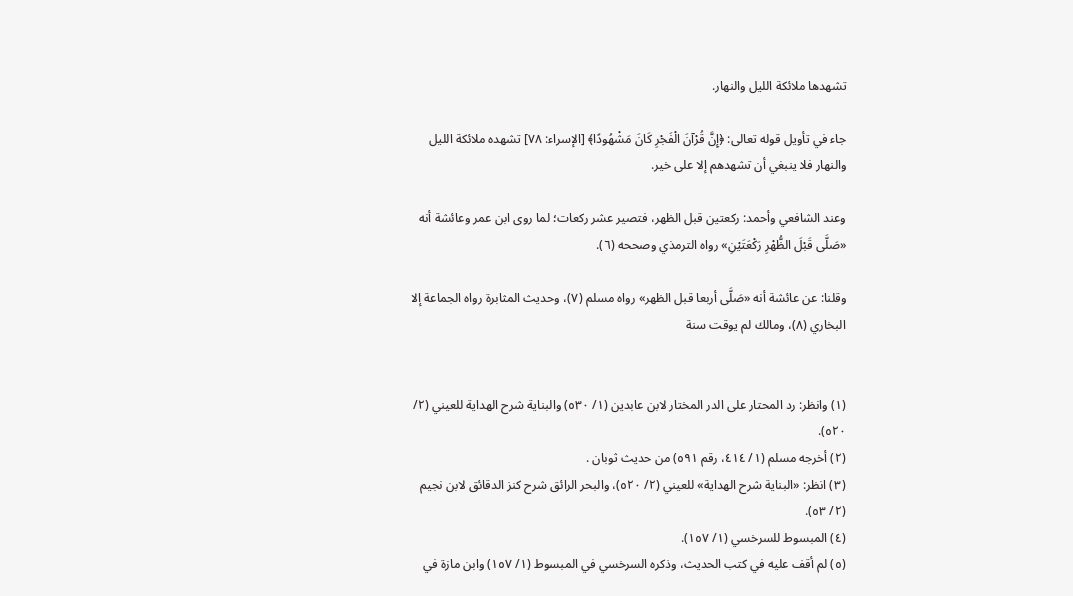تشهدها ملائكة الليل والنهار.

جاء في تأويل قوله تعالى: ﴿إِنَّ قُرْآنَ الْفَجْرِ كَانَ مَشْهُودًا﴾ [الإسراء: ٧٨] تشهده ملائكة الليل والنهار فلا ينبغي أن تشهدهم إلا على خير.

وعند الشافعي وأحمد: ركعتين قبل الظهر، فتصير عشر ركعات؛ لما روى ابن عمر وعائشة أنه «صَلَّى قَبْلَ الظُّهْرِ رَكْعَتَيْنِ» رواه الترمذي وصححه (٦).

وقلنا: عن عائشة أنه «صَلَّى أربعا قبل الظهر» رواه مسلم (٧)، وحديث المثابرة رواه الجماعة إلا البخاري (٨)، ومالك لم يوقت سنة


(١) وانظر: رد المحتار على الدر المختار لابن عابدين (١/ ٥٣٠) والبناية شرح الهداية للعيني (٢/ ٥٢٠).
(٢) أخرجه مسلم (١/ ٤١٤، رقم ٥٩١) من حديث ثوبان .
(٣) انظر: «البناية شرح الهداية» للعيني (٢/ ٥٢٠)، والبحر الرائق شرح كنز الدقائق لابن نجيم (٢/ ٥٣).
(٤) المبسوط للسرخسي (١/ ١٥٧).
(٥) لم أقف عليه في كتب الحديث، وذكره السرخسي في المبسوط (١/ ١٥٧) وابن مازة في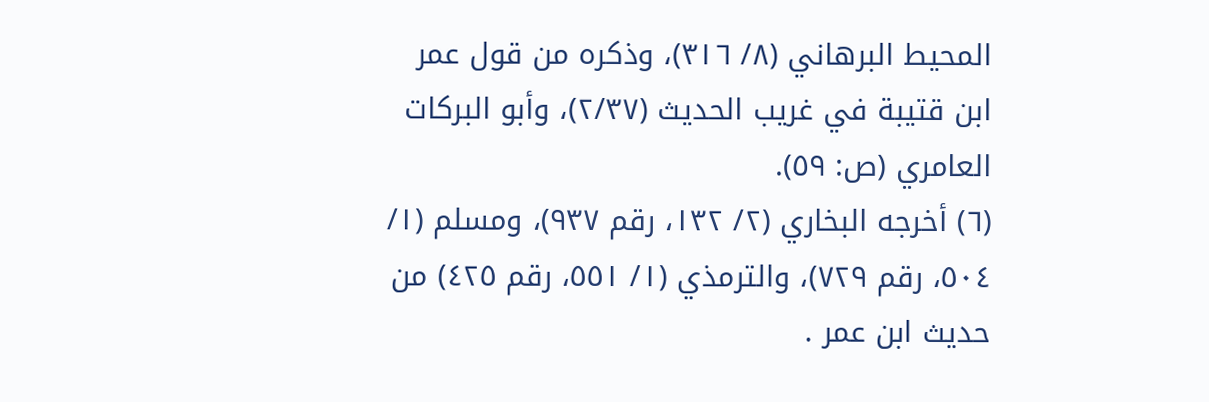المحيط البرهاني (٨/ ٣١٦)، وذكره من قول عمر ابن قتيبة في غريب الحديث (٢/٣٧)، وأبو البركات العامري (ص: ٥٩).
(٦) أخرجه البخاري (٢/ ١٣٢، رقم ٩٣٧)، ومسلم (١/ ٥٠٤، رقم ٧٢٩)، والترمذي (١/ ٥٥١، رقم ٤٢٥) من حديث ابن عمر .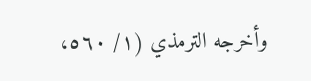وأخرجه الترمذي (١/ ٥٦٠،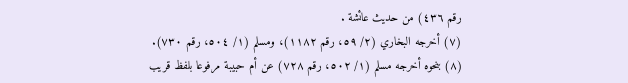رقم ٤٣٦) من حديث عائشة .
(٧) أخرجه البخاري (٢/ ٥٩، رقم ١١٨٢)، ومسلم (١/ ٥٠٤، رقم ٧٣٠).
(٨) بنحوه أخرجه مسلم (١/ ٥٠٢، رقم ٧٢٨) عن أم حبيبة مرفوعا بلفظ قريب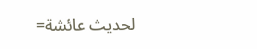لحديث عائشة=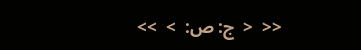<<  <  ج: ص:  >  >>